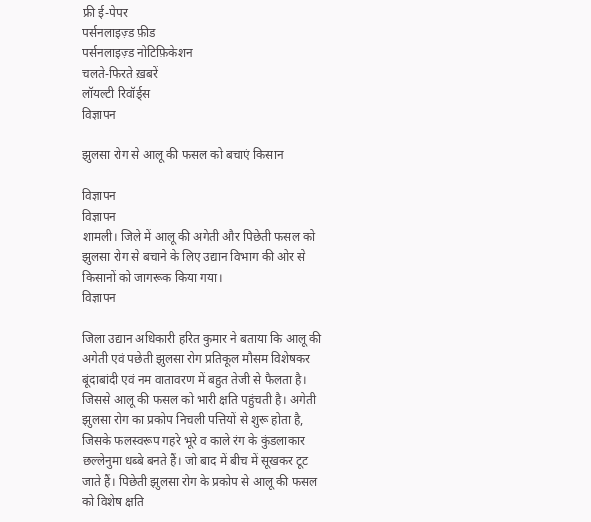फ्री ई-पेपर
पर्सनलाइज़्ड फ़ीड
पर्सनलाइज़्ड नोटिफ़िकेशन
चलते-फिरते ख़बरें
लॉयल्टी रिवॉर्ड्स
विज्ञापन

झुलसा रोग से आलू की फसल को बचाएं किसान

विज्ञापन
विज्ञापन
शामली। जिले में आलू की अगेती और पिछेती फसल को झुलसा रोग से बचाने के लिए उद्यान विभाग की ओर से किसानों को जागरूक किया गया।
विज्ञापन

जिला उद्यान अधिकारी हरित कुमार ने बताया कि आलू की अगेती एवं पछेती झुलसा रोग प्रतिकूल मौसम विशेषकर बूंदाबांदी एवं नम वातावरण में बहुत तेजी से फैलता है। जिससे आलू की फसल को भारी क्षति पहुंचती है। अगेती झुलसा रोग का प्रकोप निचली पत्तियों से शुरू होता है, जिसके फलस्वरूप गहरे भूरे व काले रंग के कुंडलाकार छल्लेनुमा धब्बे बनते हैं। जो बाद में बीच में सूखकर टूट जाते हैं। पिछेती झुलसा रोग के प्रकोप से आलू की फसल को विशेष क्षति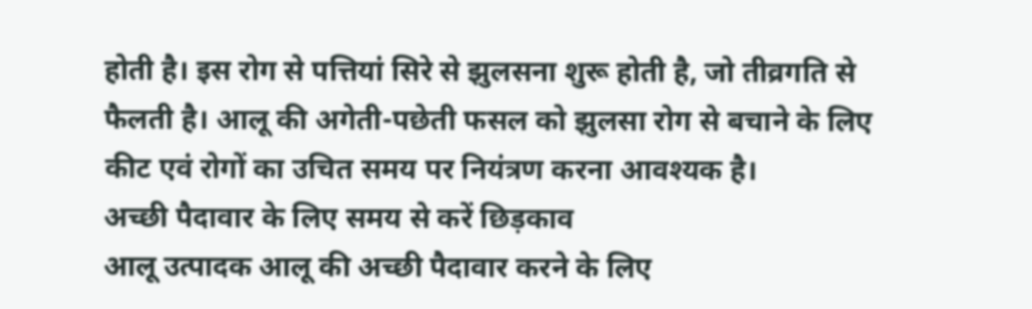होती है। इस रोग से पत्तियां सिरे से झुलसना शुरू होती है, जो तीव्रगति से फैलती है। आलू की अगेती-पछेती फसल को झुलसा रोग से बचाने के लिए कीट एवं रोगों का उचित समय पर नियंत्रण करना आवश्यक है।
अच्छी पैदावार के लिए समय से करें छिड़काव
आलू उत्पादक आलू की अच्छी पैदावार करने के लिए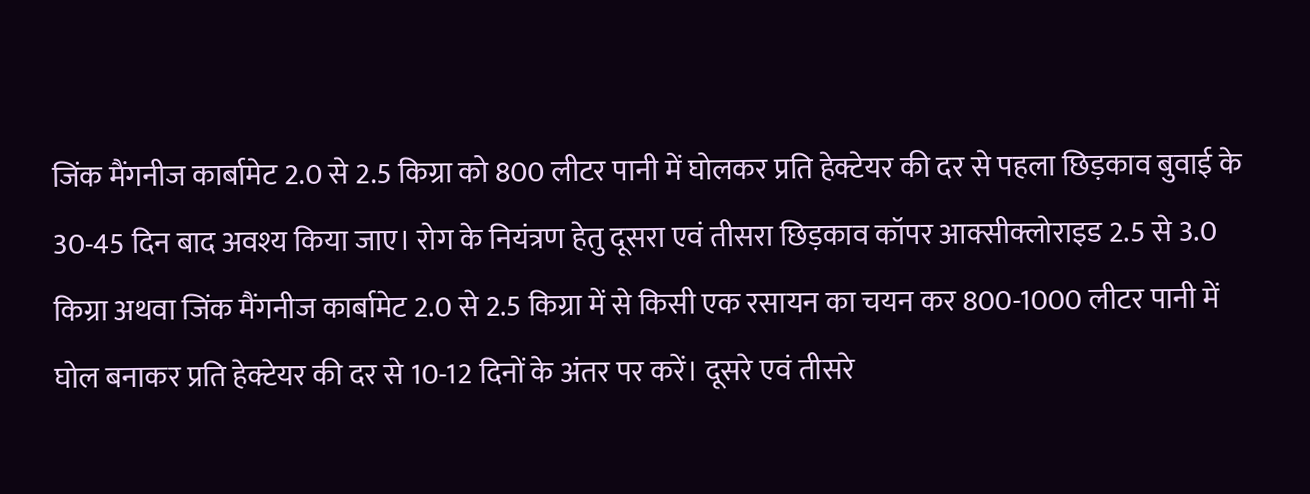जिंक मैंगनीज कार्बामेट 2.0 से 2.5 किग्रा को 800 लीटर पानी में घोलकर प्रति हेक्टेयर की दर से पहला छिड़काव बुवाई के 30-45 दिन बाद अवश्य किया जाए। रोग के नियंत्रण हेतु दूसरा एवं तीसरा छिड़काव कॉपर आक्सीक्लोराइड 2.5 से 3.0 किग्रा अथवा जिंक मैंगनीज कार्बामेट 2.0 से 2.5 किग्रा में से किसी एक रसायन का चयन कर 800-1000 लीटर पानी में घोल बनाकर प्रति हेक्टेयर की दर से 10-12 दिनों के अंतर पर करें। दूसरे एवं तीसरे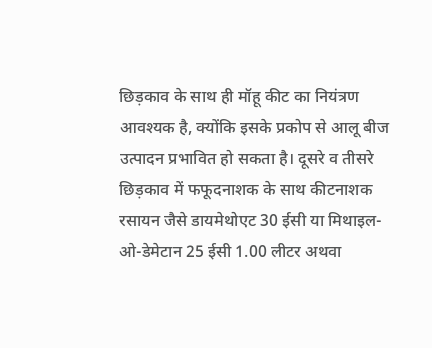छिड़काव के साथ ही मॉहू कीट का नियंत्रण आवश्यक है, क्योंकि इसके प्रकोप से आलू बीज उत्पादन प्रभावित हो सकता है। दूसरे व तीसरे छिड़काव में फफूदनाशक के साथ कीटनाशक रसायन जैसे डायमेथोएट 30 ईसी या मिथाइल-ओ-डेमेटान 25 ईसी 1.00 लीटर अथवा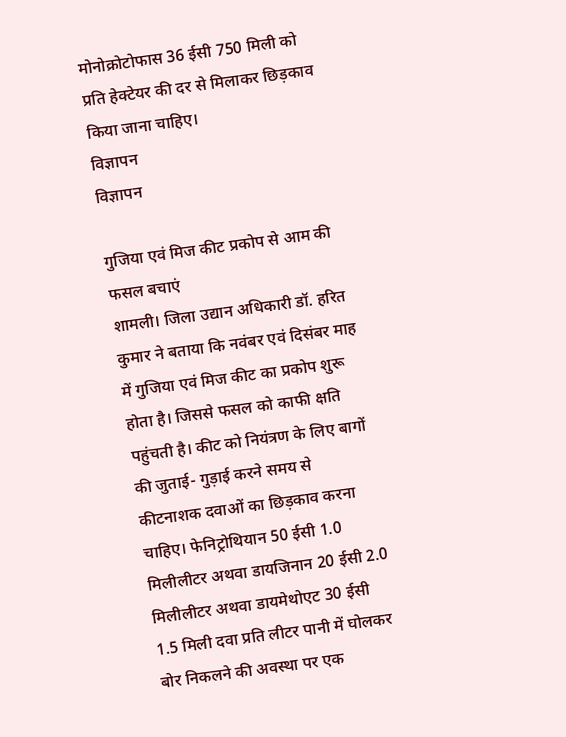मोनोक्रोटोफास 36 ईसी 750 मिली को प्रति हेक्टेयर की दर से मिलाकर छिड़काव किया जाना चाहिए।
विज्ञापन
विज्ञापन

गुजिया एवं मिज कीट प्रकोप से आम की फसल बचाएं
शामली। जिला उद्यान अधिकारी डॉ. हरित कुमार ने बताया कि नवंबर एवं दिसंबर माह में गुजिया एवं मिज कीट का प्रकोप शुरू होता है। जिससे फसल को काफी क्षति पहुंचती है। कीट को नियंत्रण के लिए बागों की जुताई- गुड़ाई करने समय से कीटनाशक दवाओं का छिड़काव करना चाहिए। फेनिट्रोथियान 50 ईसी 1.0 मिलीलीटर अथवा डायजिनान 20 ईसी 2.0 मिलीलीटर अथवा डायमेथोएट 30 ईसी 1.5 मिली दवा प्रति लीटर पानी में घोलकर बोर निकलने की अवस्था पर एक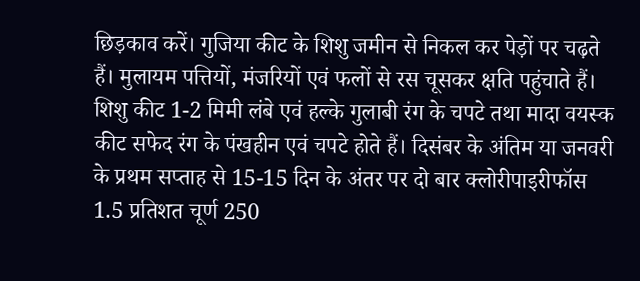छिड़काव करें। गुजिया कीट के शिशु जमीन से निकल कर पेड़ों पर चढ़ते हैं। मुलायम पत्तियों, मंजरियों एवं फलों से रस चूसकर क्षति पहुंचाते हैं। शिशु कीट 1-2 मिमी लंबे एवं हल्के गुलाबी रंग के चपटे तथा मादा वयस्क कीट सफेद रंग के पंखहीन एवं चपटे होते हैं। दिसंबर के अंतिम या जनवरी के प्रथम सप्ताह से 15-15 दिन के अंतर पर दो बार क्लोरीपाइरीफॉस 1.5 प्रतिशत चूर्ण 250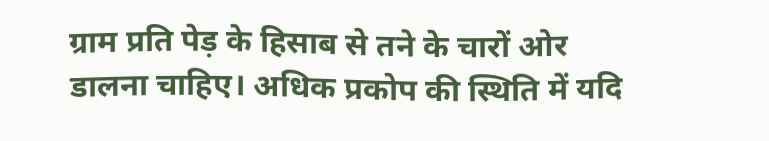ग्राम प्रति पेड़ के हिसाब से तने के चारों ओर डालना चाहिए। अधिक प्रकोप की स्थिति में यदि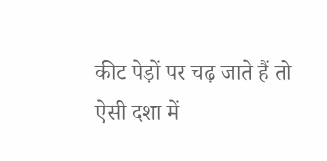कीट पेड़ों पर चढ़ जाते हैं तो ऐसी दशा में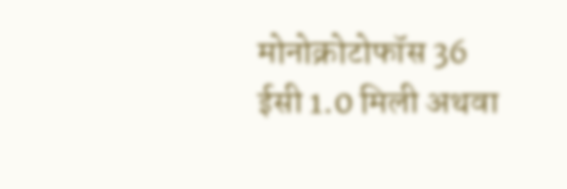मोनोक्रोटोफॉस 36 ईसी 1.0 मिली अथवा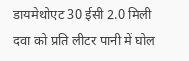डायमेथोएट 30 ईसी 2.0 मिली दवा को प्रति लीटर पानी में घोल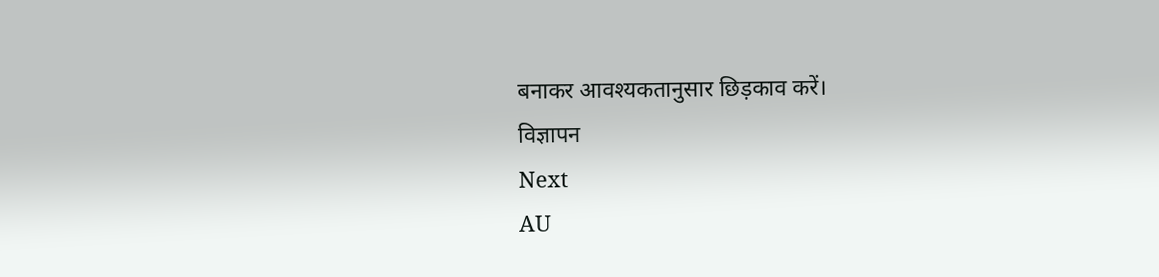बनाकर आवश्यकतानुसार छिड़काव करें।
विज्ञापन
Next
AU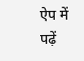ऐप में पढ़ें